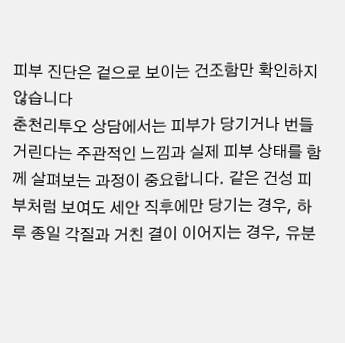피부 진단은 겉으로 보이는 건조함만 확인하지 않습니다
춘천리투오 상담에서는 피부가 당기거나 번들거린다는 주관적인 느낌과 실제 피부 상태를 함께 살펴보는 과정이 중요합니다. 같은 건성 피부처럼 보여도 세안 직후에만 당기는 경우, 하루 종일 각질과 거친 결이 이어지는 경우, 유분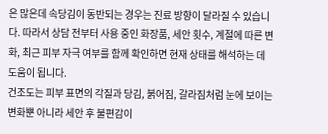은 많은데 속당김이 동반되는 경우는 진료 방향이 달라질 수 있습니다. 따라서 상담 전부터 사용 중인 화장품, 세안 횟수, 계절에 따른 변화, 최근 피부 자극 여부를 함께 확인하면 현재 상태를 해석하는 데 도움이 됩니다.
건조도는 피부 표면의 각질과 당김, 붉어짐, 갈라짐처럼 눈에 보이는 변화뿐 아니라 세안 후 불편감이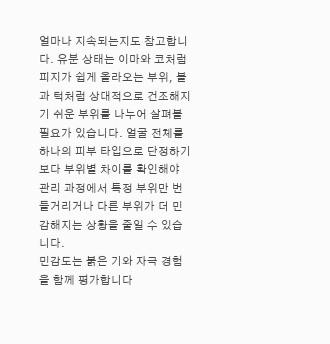얼마나 지속되는지도 참고합니다. 유분 상태는 이마와 코처럼 피지가 쉽게 올라오는 부위, 볼과 턱처럼 상대적으로 건조해지기 쉬운 부위를 나누어 살펴볼 필요가 있습니다. 얼굴 전체를 하나의 피부 타입으로 단정하기보다 부위별 차이를 확인해야 관리 과정에서 특정 부위만 번들거리거나 다른 부위가 더 민감해지는 상황을 줄일 수 있습니다.
민감도는 붉은 기와 자극 경험을 함께 평가합니다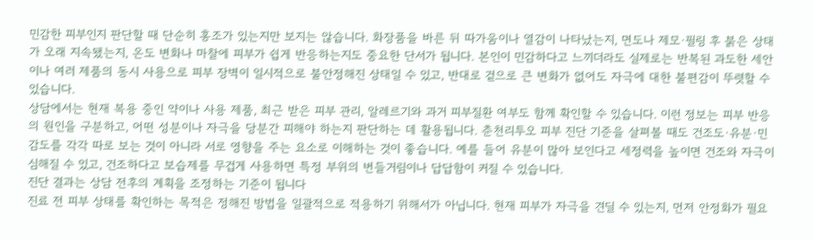민감한 피부인지 판단할 때 단순히 홍조가 있는지만 보지는 않습니다. 화장품을 바른 뒤 따가움이나 열감이 나타났는지, 면도나 제모·필링 후 붉은 상태가 오래 지속됐는지, 온도 변화나 마찰에 피부가 쉽게 반응하는지도 중요한 단서가 됩니다. 본인이 민감하다고 느끼더라도 실제로는 반복된 과도한 세안이나 여러 제품의 동시 사용으로 피부 장벽이 일시적으로 불안정해진 상태일 수 있고, 반대로 겉으로 큰 변화가 없어도 자극에 대한 불편감이 뚜렷할 수 있습니다.
상담에서는 현재 복용 중인 약이나 사용 제품, 최근 받은 피부 관리, 알레르기와 과거 피부질환 여부도 함께 확인할 수 있습니다. 이런 정보는 피부 반응의 원인을 구분하고, 어떤 성분이나 자극을 당분간 피해야 하는지 판단하는 데 활용됩니다. 춘천리투오 피부 진단 기준을 살펴볼 때도 건조도·유분·민감도를 각각 따로 보는 것이 아니라 서로 영향을 주는 요소로 이해하는 것이 좋습니다. 예를 들어 유분이 많아 보인다고 세정력을 높이면 건조와 자극이 심해질 수 있고, 건조하다고 보습제를 무겁게 사용하면 특정 부위의 번들거림이나 답답함이 커질 수 있습니다.
진단 결과는 상담 전후의 계획을 조정하는 기준이 됩니다
진료 전 피부 상태를 확인하는 목적은 정해진 방법을 일괄적으로 적용하기 위해서가 아닙니다. 현재 피부가 자극을 견딜 수 있는지, 먼저 안정화가 필요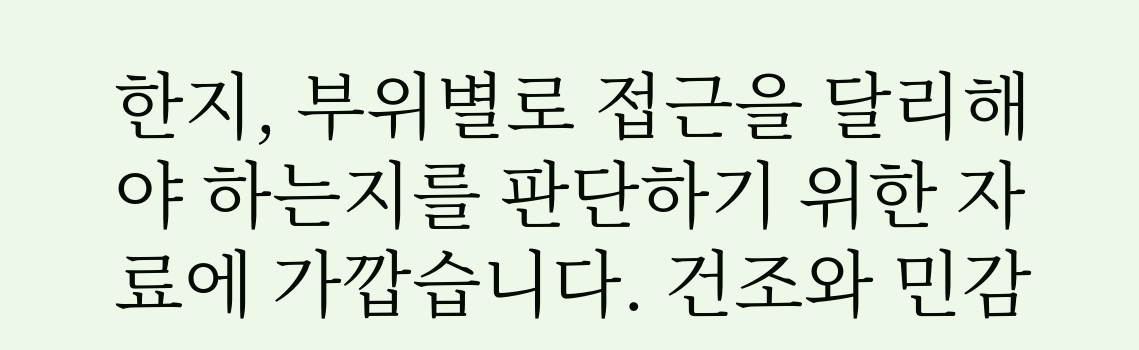한지, 부위별로 접근을 달리해야 하는지를 판단하기 위한 자료에 가깝습니다. 건조와 민감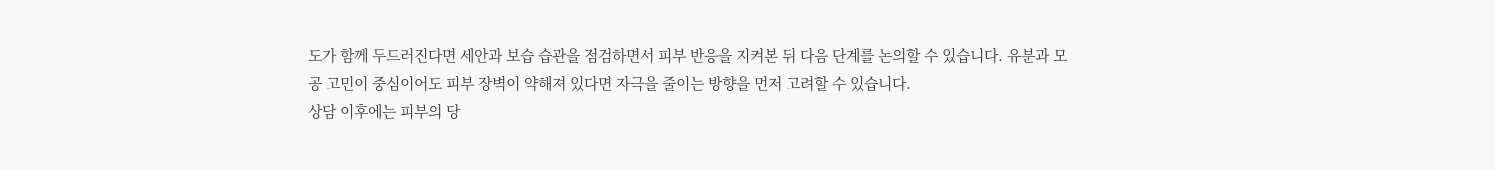도가 함께 두드러진다면 세안과 보습 습관을 점검하면서 피부 반응을 지켜본 뒤 다음 단계를 논의할 수 있습니다. 유분과 모공 고민이 중심이어도 피부 장벽이 약해져 있다면 자극을 줄이는 방향을 먼저 고려할 수 있습니다.
상담 이후에는 피부의 당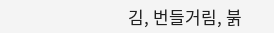김, 번들거림, 붉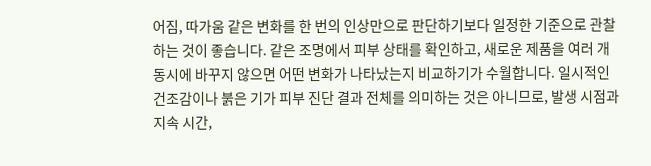어짐, 따가움 같은 변화를 한 번의 인상만으로 판단하기보다 일정한 기준으로 관찰하는 것이 좋습니다. 같은 조명에서 피부 상태를 확인하고, 새로운 제품을 여러 개 동시에 바꾸지 않으면 어떤 변화가 나타났는지 비교하기가 수월합니다. 일시적인 건조감이나 붉은 기가 피부 진단 결과 전체를 의미하는 것은 아니므로, 발생 시점과 지속 시간,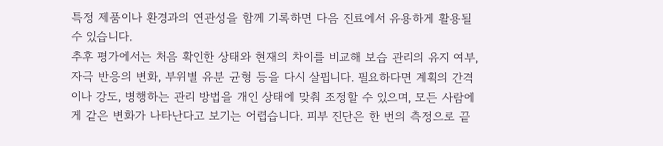특정 제품이나 환경과의 연관성을 함께 기록하면 다음 진료에서 유용하게 활용될 수 있습니다.
추후 평가에서는 처음 확인한 상태와 현재의 차이를 비교해 보습 관리의 유지 여부, 자극 반응의 변화, 부위별 유분 균형 등을 다시 살핍니다. 필요하다면 계획의 간격이나 강도, 병행하는 관리 방법을 개인 상태에 맞춰 조정할 수 있으며, 모든 사람에게 같은 변화가 나타난다고 보기는 어렵습니다. 피부 진단은 한 번의 측정으로 끝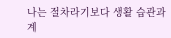나는 절차라기보다 생활 습관과 계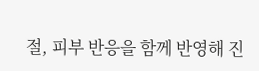절, 피부 반응을 함께 반영해 진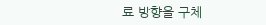료 방향을 구체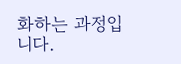화하는 과정입니다.